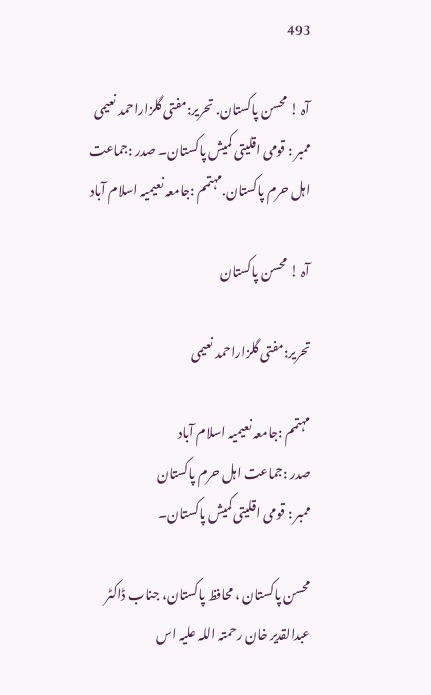493

آہ ! محسن پاکستان. تحریر:مفتی گلزاراحمد نعیمی ممبر : قومی اقلیتی کمیش پاکستان۔ صدر :جماعت اہل حرم پاکستان.مہتمم :جامعہ نعیمیہ اسلام آباد

آہ ! محسن پاکستان

تحریر:مفتی گلزاراحمد نعیمی

مہتمم :جامعہ نعیمیہ اسلام آباد
صدر :جماعت اہل حرم پاکستان
ممبر : قومی اقلیتی کمیش پاکستان۔

محسن پاکستان ، محافظ پاکستان، جناب ڈاکٹر عبدالقدیر خان رحمتہ اللہ علیہ اس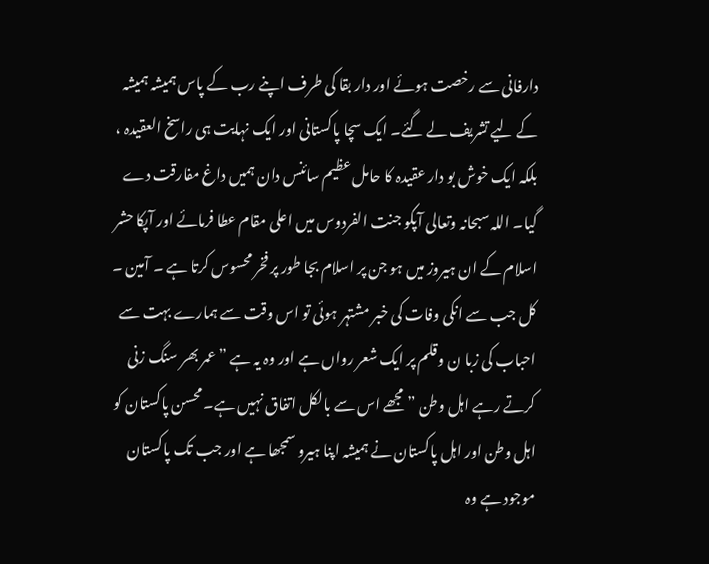دارفانی سے رخصت ہوئے اور دار بقا کی طرف اپنے رب کے پاس ہمیشہ ہمیشہ کے لیے تشریف لے گئے۔ ایک سچا پاکستانی اور ایک نہایت ہی راسخ العقیدہ ، بلکہ ایک خوش بو دار عقیدہ کا حامل عظیم سائنس دان ہمیں داغ مفارقت دے گیا۔ اللہ سبحانہ وتعالی آپکو جنت الفردوس میں اعلی مقام عطا فرمائے اور آپکا حشر اسلام کے ان ہیروز میں ہو جن پر اسلام بجا طور پر فخر محسوس کرتا ہے ۔ آمین ۔ کل جب سے انکی وفات کی خبر مشتہر ہوئی تو اس وقت سے ہمارے بہت سے احباب کی زبا ن وقلم پر ایک شعر رواں ہے اور وہ یہ ہے ” عمر بھر سنگ زنی کرتے رہے اہل وطن ” مجھے اس سے بالکل اتفاق نہیں ہے۔ محسن پاکستان کو اہل وطن اور اہل پاکستان نے ہمیشہ اپنا ہیرو سمجھا ہے اور جب تک پاکستان موجود ہے وہ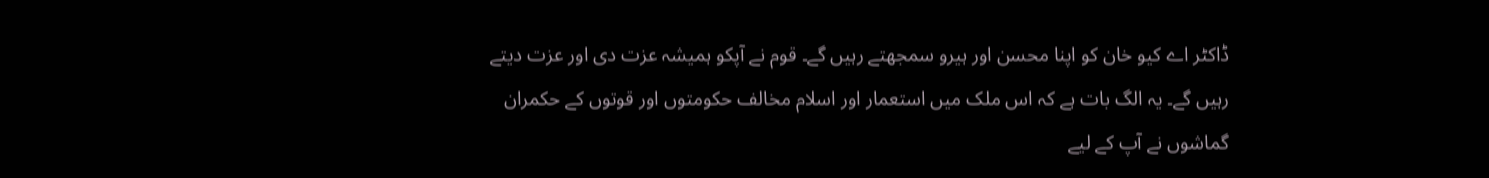ڈاکٹر اے کیو خان کو اپنا محسن اور ہیرو سمجھتے رہیں گے۔ قوم نے آپکو ہمیشہ عزت دی اور عزت دیتے رہیں گے۔ یہ الگ بات ہے کہ اس ملک میں استعمار اور اسلام مخالف حکومتوں اور قوتوں کے حکمران گماشوں نے آپ کے لیے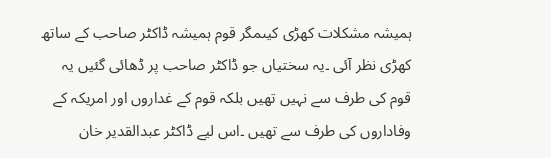ہمیشہ مشکلات کھڑی کیںمگر قوم ہمیشہ ڈاکٹر صاحب کے ساتھ کھڑی نظر آئی ۔یہ سختیاں جو ڈاکٹر صاحب پر ڈھائی گئیں یہ قوم کی طرف سے نہیں تھیں بلکہ قوم کے غداروں اور امریکہ کے وفاداروں کی طرف سے تھیں ۔اس لیے ڈاکٹر عبدالقدیر خان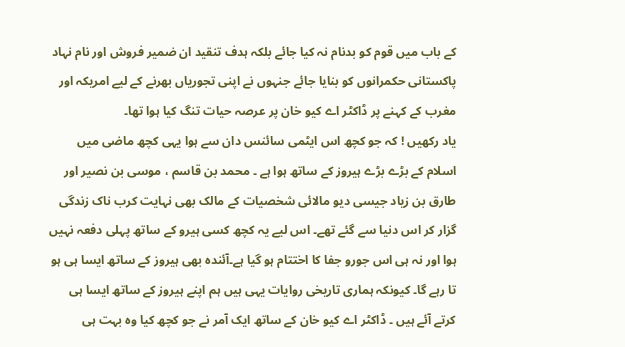کے باب میں قوم کو بدنام نہ کیا جائے بلکہ ہدف تنقید ان ضمیر فروش اور نام نہاد پاکستانی حکمرانوں کو بنایا جائے جنہوں نے اپنی تجوریاں بھرنے کے لیے امریکہ اور مغرب کے کہنے پر ڈاکٹر اے کیو خان پر عرصہ حیات تنگ کیا ہوا تھا۔
یاد رکھیں ! کہ جو کچھ اس ایٹمی سائنس دان سے ہوا یہی کچھ ماضی میں اسلام کے بڑے بڑے ہیروز کے ساتھ ہوا ہے ۔ محمد بن قاسم ، موسی بن نصیر اور طارق بن زیاد جیسی دیو مالائی شخصیات کے مالک بھی نہایت کرب ناک زندگی گزار کر اس دنیا سے گئے تھے۔ اس لیے یہ کچھ کسی ہیرو کے ساتھ پہلی دفعہ نہیں ہوا اور نہ ہی اس جورو جفا کا اختتام ہو گیا ہے۔آئندہ بھی ہیروز کے ساتھ ایسا ہی ہو تا رہے گا۔ کیونکہ ہماری تاریخی روایات یہی ہیں ہم اپنے ہیروز کے ساتھ ایسا ہی کرتے آئے ہیں ۔ ڈاکٹر اے کیو خان کے ساتھ ایک آمر نے جو کچھ کیا وہ بہت ہی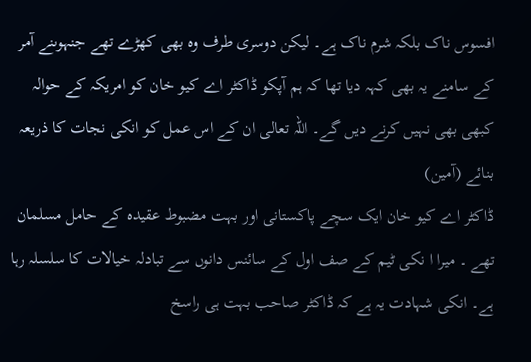افسوس ناک بلکہ شرم ناک ہے۔ لیکن دوسری طرف وہ بھی کھڑے تھے جنہوںنے آمر کے سامنے یہ بھی کہہ دیا تھا کہ ہم آپکو ڈاکٹر اے کیو خان کو امریکہ کے حوالہ کبھی بھی نہیں کرنے دیں گے۔ اللہ تعالی ان کے اس عمل کو انکی نجات کا ذریعہ بنائے (آمین)
ڈاکٹر اے کیو خان ایک سچے پاکستانی اور بہت مضبوط عقیدہ کے حامل مسلمان تھے ۔ میرا ا نکی ٹیم کے صف اول کے سائنس دانوں سے تبادلہ خیالات کا سلسلہ رہا ہے۔ انکی شہادت یہ ہے کہ ڈاکٹر صاحب بہت ہی راسخ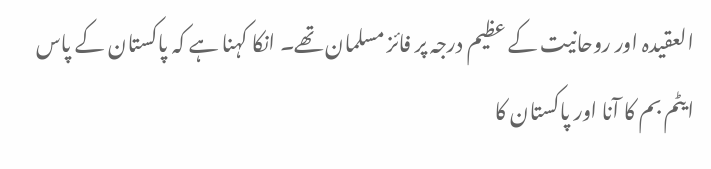العقیدہ اور روحانیت کے عظیم درجہ پر فائز مسلمان تھے۔ انکا کہنا ہے کہ پاکستان کے پاس ایٹم بم کا آنا اور پاکستان کا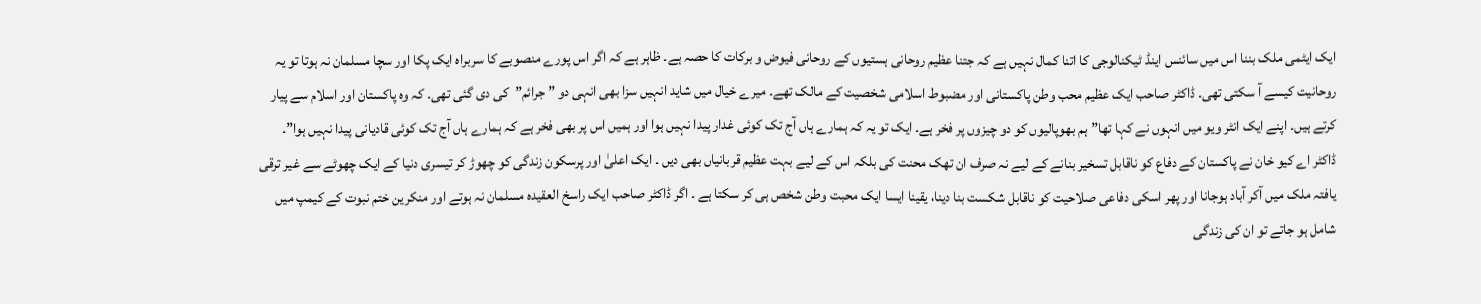ایک ایٹمی ملک بننا اس میں سائنس اینڈ ٹیکنالوجی کا اتنا کمال نہیں ہے کہ جتنا عظیم روحانی ہستیوں کے روحانی فیوض و برکات کا حصہ ہے۔ ظاہر ہے کہ اگر اس پورے منصوبے کا سربراہ ایک پکا اور سچا مسلمان نہ ہوتا تو یہ روحانیت کیسے آ سکتی تھی۔ ڈاکٹر صاحب ایک عظیم محب وطن پاکستانی اور مضبوط اسلامی شخصیت کے مالک تھے۔ میرے خیال میں شاید انہیں سزا بھی انہی دو ” جرائم”کی دی گئی تھی۔ کہ وہ پاکستان اور اسلام سے پیار کرتے ہیں۔ اپنے ایک انٹر ویو میں انہوں نے کہا تھا”ہم بھوپالیوں کو دو چیزوں پر فخر ہے۔ ایک تو یہ کہ ہمارے ہاں آج تک کوئی غدار پیدا نہیں ہوا اور ہمیں اس پر بھی فخر ہے کہ ہمارے ہاں آج تک کوئی قادیانی پیدا نہیں ہوا”۔
ڈاکٹر اے کیو خان نے پاکستان کے دفاع کو ناقابل تسخیر بنانے کے لیے نہ صرف ان تھک محنت کی بلکہ اس کے لیے بہت عظیم قربانیاں بھی دیں ۔ ایک اعلیٰ اور پرسکون زندگی کو چھوڑ کر تیسری دنیا کے ایک چھوٹے سے غیر ترقی یافتہ ملک میں آکر آباد ہوجانا اور پھر اسکی دفاعی صلاحیت کو ناقابل شکست بنا دینا، یقینا ایسا ایک محبت وطن شخص ہی کر سکتا ہے ۔ اگر ڈاکٹر صاحب ایک راسخ العقیدہ مسلمان نہ ہوتے اور منکرین ختم نبوت کے کیمپ میں شامل ہو جاتے تو ان کی زندگی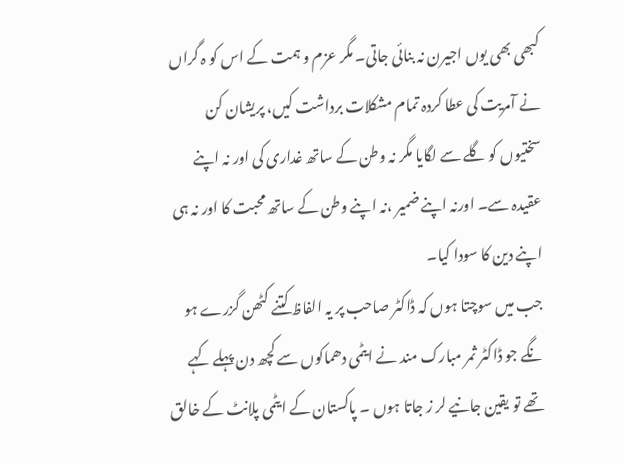کبھی بھی یوں اجیرن نہ بنائی جاتی۔ مگر عزم و ہمت کے اس کو ہ گراں نے آمریت کی عطا کردہ تمام مشکلات برداشت کیں، پریشان کن سختیوں کو گلے سے لگایا مگر نہ وطن کے ساتھ غداری کی اور نہ اپنے عقیدہ سے۔ اورنہ اپنے ضمیر ،نہ اپنے وطن کے ساتھ محبت کا اور نہ ہی اپنے دین کا سودا کیا۔
جب میں سوچتا ہوں کہ ڈاکٹر صاحب پر یہ الفاظ کتنے کٹھن گزرے ہو نگے جو ڈاکٹر ثمر مبارک مند نے ایٹمی دھماکوں سے کچھ دن پہلے کہے تھے تو یقین جانیے لر ز جاتا ہوں ۔ پاکستان کے ایٹمی پلانٹ کے خالق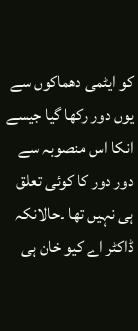کو ایٹمی دھماکوں سے یوں دور رکھا گیا جیسے انکا اس منصوبہ سے دور دور کا کوئی تعلق ہی نہیں تھا ۔حالانکہ ڈاکٹر اے کیو خان ہی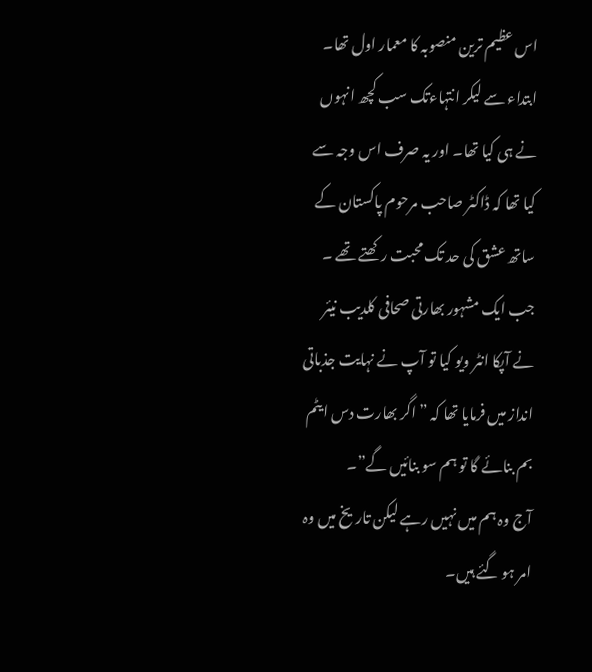اس عظیم ترین منصوبہ کا معمار اول تھا۔ ابتداء سے لیکر انتہاءتک سب کچھ انہوں نے ہی کیا تھا۔ اور یہ صرف اس وجہ سے کیا تھا کہ ڈاکٹر صاحب مرحوم پاکستان کے ساتھ عشق کی حد تک محبت رکھتے تھے ۔ جب ایک مشہور بھارتی صحافی کلدیب نیئر نے آپکا انٹر ویو کیا تو آپ نے نہایت جذباتی انداز میں فرمایا تھا کہ ” اگر بھارت دس ایٹم بم بنائے گا تو ہم سو بنائیں گے”۔
آج وہ ہم میں نہیں رہے لیکن تاریخ میں وہ امر ہو گئے ہیں۔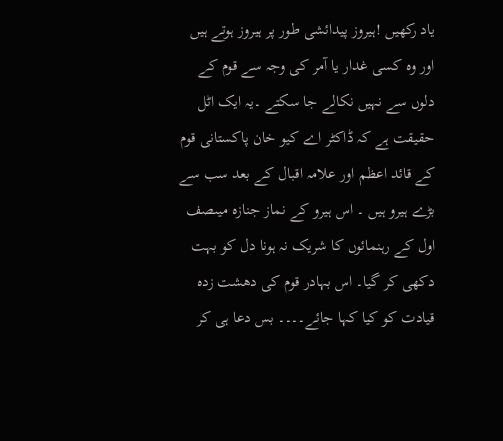یاد رکھیں !ہیروز پیدائشی طور پر ہیروز ہوتے ہیں اور وہ کسی غدار یا آمر کی وجہ سے قوم کے دلوں سے نہیں نکالے جا سکتے ۔یہ ایک اٹل حقیقت ہے کہ ڈاکٹر اے کیو خان پاکستانی قوم کے قائد اعظم اور علامہ اقبال کے بعد سب سے بڑے ہیرو ہیں ۔ اس ہیرو کے نماز جنازہ میںصف اول کے رہنمائوں کا شریک نہ ہونا دل کو بہت دکھی کر گیا۔ اس بہادر قوم کی دھشت زدہ قیادت کو کیا کہا جائے۔۔۔۔ بس دعا ہی کر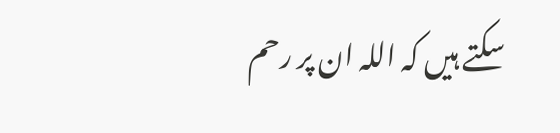سکتے ہیں کہ اللہ ان پر رحم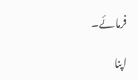فرمائے۔

اپنا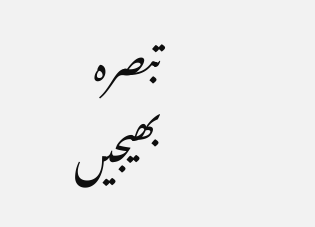تبصرہ بھیجیں